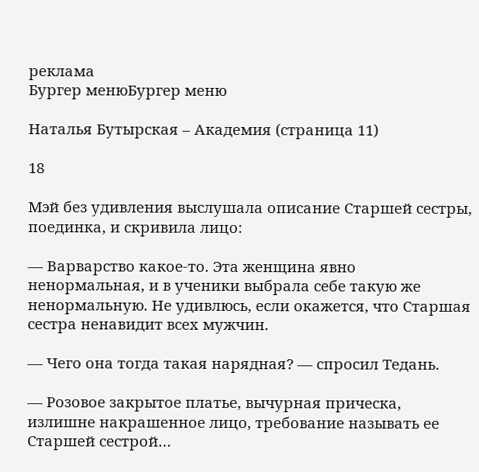реклама
Бургер менюБургер меню

Наталья Бутырская – Академия (страница 11)

18

Мэй без удивления выслушала описание Старшей сестры, поединка, и скривила лицо:

— Варварство какое-то. Эта женщина явно ненормальная, и в ученики выбрала себе такую же ненормальную. Не удивлюсь, если окажется, что Старшая сестра ненавидит всех мужчин.

— Чего она тогда такая нарядная? — спросил Тедань.

— Розовое закрытое платье, вычурная прическа, излишне накрашенное лицо, требование называть ее Старшей сестрой…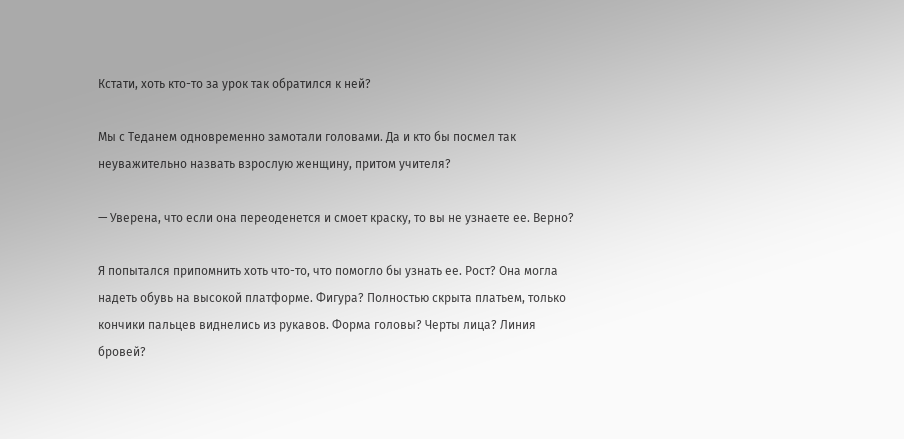Кстати, хоть кто-то за урок так обратился к ней?

Мы с Теданем одновременно замотали головами. Да и кто бы посмел так неуважительно назвать взрослую женщину, притом учителя?

— Уверена, что если она переоденется и смоет краску, то вы не узнаете ее. Верно?

Я попытался припомнить хоть что-то, что помогло бы узнать ее. Рост? Она могла надеть обувь на высокой платформе. Фигура? Полностью скрыта платьем, только кончики пальцев виднелись из рукавов. Форма головы? Черты лица? Линия бровей?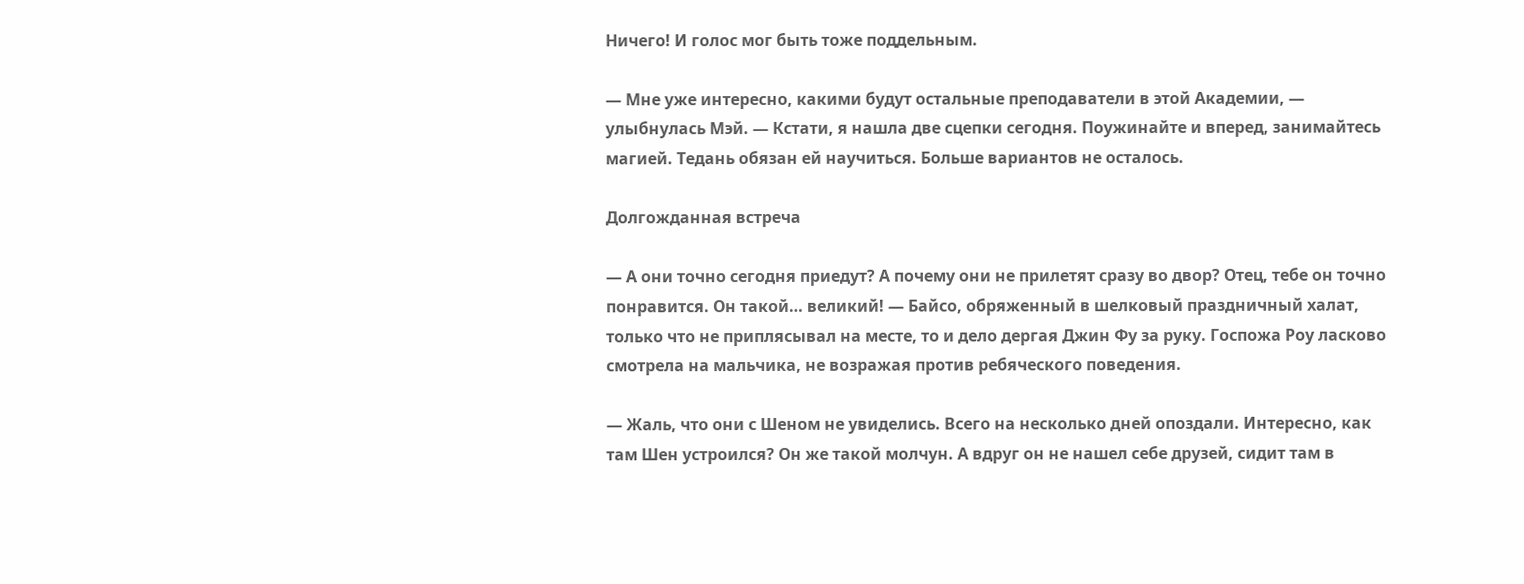Ничего! И голос мог быть тоже поддельным.

— Мне уже интересно, какими будут остальные преподаватели в этой Академии, — улыбнулась Мэй. — Кстати, я нашла две сцепки сегодня. Поужинайте и вперед, занимайтесь магией. Тедань обязан ей научиться. Больше вариантов не осталось.

Долгожданная встреча

— А они точно сегодня приедут? А почему они не прилетят сразу во двор? Отец, тебе он точно понравится. Он такой… великий! — Байсо, обряженный в шелковый праздничный халат, только что не приплясывал на месте, то и дело дергая Джин Фу за руку. Госпожа Роу ласково смотрела на мальчика, не возражая против ребяческого поведения.

— Жаль, что они с Шеном не увиделись. Всего на несколько дней опоздали. Интересно, как там Шен устроился? Он же такой молчун. А вдруг он не нашел себе друзей, сидит там в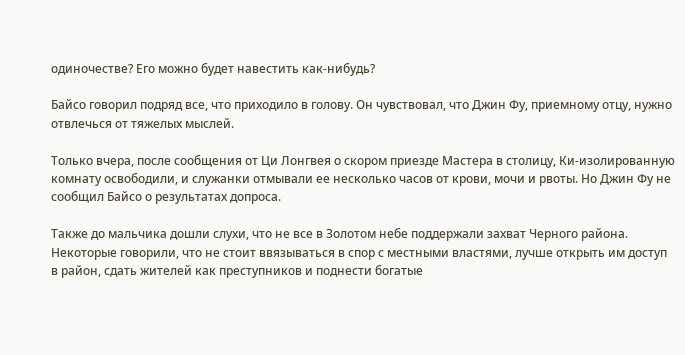одиночестве? Его можно будет навестить как-нибудь?

Байсо говорил подряд все, что приходило в голову. Он чувствовал, что Джин Фу, приемному отцу, нужно отвлечься от тяжелых мыслей.

Только вчера, после сообщения от Ци Лонгвея о скором приезде Мастера в столицу, Ки-изолированную комнату освободили, и служанки отмывали ее несколько часов от крови, мочи и рвоты. Но Джин Фу не сообщил Байсо о результатах допроса.

Также до мальчика дошли слухи, что не все в Золотом небе поддержали захват Черного района. Некоторые говорили, что не стоит ввязываться в спор с местными властями, лучше открыть им доступ в район, сдать жителей как преступников и поднести богатые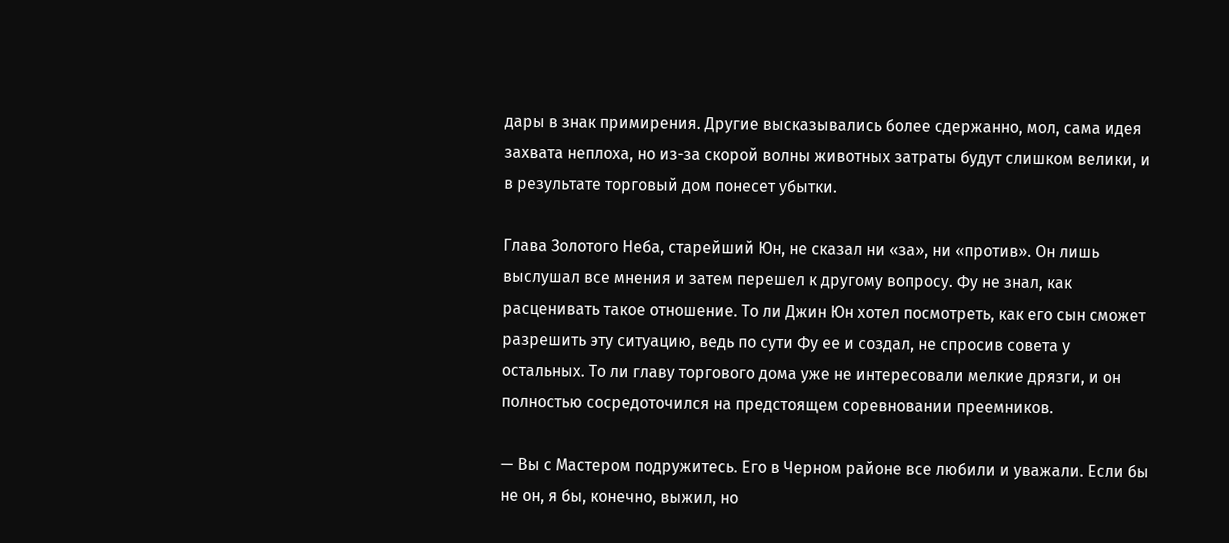дары в знак примирения. Другие высказывались более сдержанно, мол, сама идея захвата неплоха, но из-за скорой волны животных затраты будут слишком велики, и в результате торговый дом понесет убытки.

Глава Золотого Неба, старейший Юн, не сказал ни «за», ни «против». Он лишь выслушал все мнения и затем перешел к другому вопросу. Фу не знал, как расценивать такое отношение. То ли Джин Юн хотел посмотреть, как его сын сможет разрешить эту ситуацию, ведь по сути Фу ее и создал, не спросив совета у остальных. То ли главу торгового дома уже не интересовали мелкие дрязги, и он полностью сосредоточился на предстоящем соревновании преемников.

— Вы с Мастером подружитесь. Его в Черном районе все любили и уважали. Если бы не он, я бы, конечно, выжил, но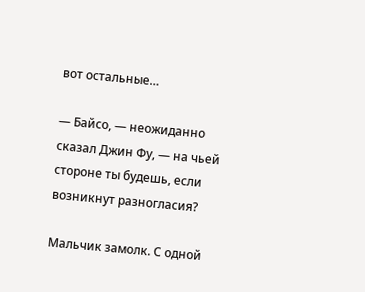вот остальные…

— Байсо, — неожиданно сказал Джин Фу, — на чьей стороне ты будешь, если возникнут разногласия?

Мальчик замолк. С одной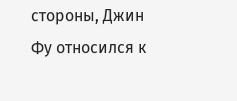стороны, Джин Фу относился к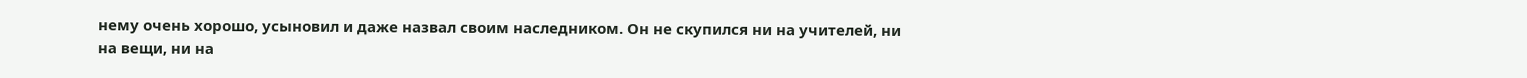нему очень хорошо, усыновил и даже назвал своим наследником. Он не скупился ни на учителей, ни на вещи, ни на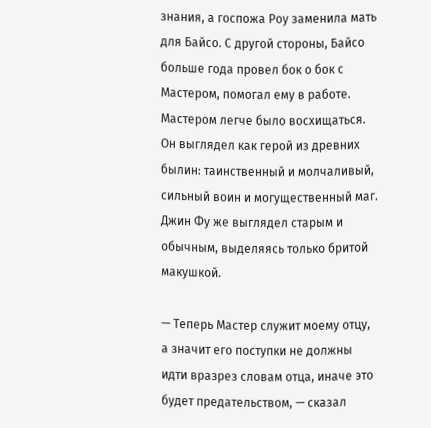знания, а госпожа Роу заменила мать для Байсо. С другой стороны, Байсо больше года провел бок о бок с Мастером, помогал ему в работе. Мастером легче было восхищаться. Он выглядел как герой из древних былин: таинственный и молчаливый, сильный воин и могущественный маг. Джин Фу же выглядел старым и обычным, выделяясь только бритой макушкой.

— Теперь Мастер служит моему отцу, а значит его поступки не должны идти вразрез словам отца, иначе это будет предательством, — сказал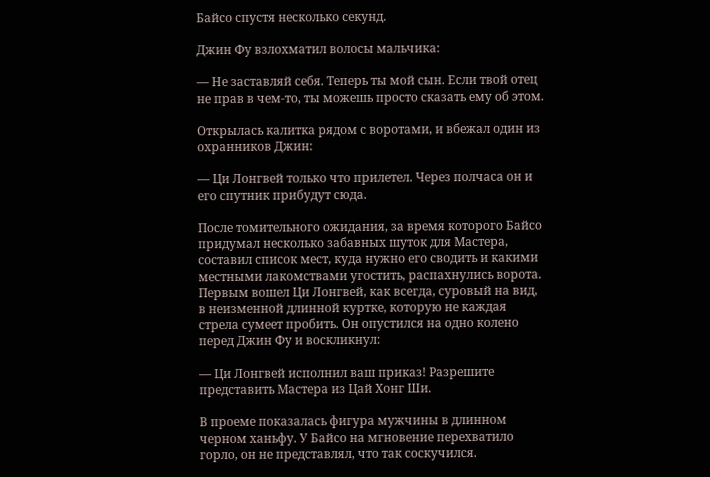Байсо спустя несколько секунд.

Джин Фу взлохматил волосы мальчика:

— Не заставляй себя. Теперь ты мой сын. Если твой отец не прав в чем-то, ты можешь просто сказать ему об этом.

Открылась калитка рядом с воротами, и вбежал один из охранников Джин:

— Ци Лонгвей только что прилетел. Через полчаса он и его спутник прибудут сюда.

После томительного ожидания, за время которого Байсо придумал несколько забавных шуток для Мастера, составил список мест, куда нужно его сводить и какими местными лакомствами угостить, распахнулись ворота. Первым вошел Ци Лонгвей, как всегда, суровый на вид, в неизменной длинной куртке, которую не каждая стрела сумеет пробить. Он опустился на одно колено перед Джин Фу и воскликнул:

— Ци Лонгвей исполнил ваш приказ! Разрешите представить Мастера из Цай Хонг Ши.

В проеме показалась фигура мужчины в длинном черном ханьфу. У Байсо на мгновение перехватило горло, он не представлял, что так соскучился.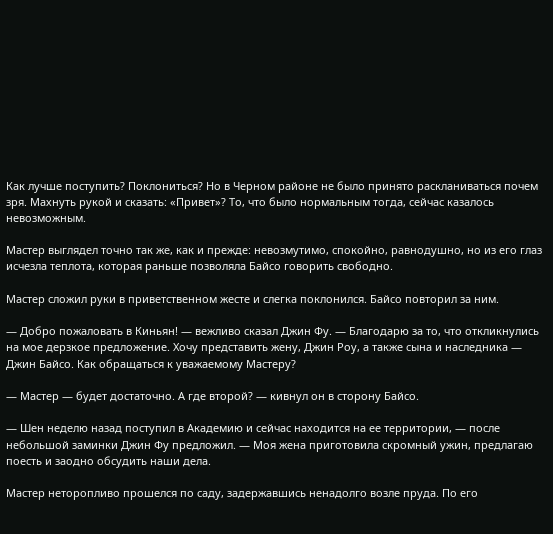Как лучше поступить? Поклониться? Но в Черном районе не было принято раскланиваться почем зря. Махнуть рукой и сказать: «Привет»? То, что было нормальным тогда, сейчас казалось невозможным.

Мастер выглядел точно так же, как и прежде: невозмутимо, спокойно, равнодушно, но из его глаз исчезла теплота, которая раньше позволяла Байсо говорить свободно.

Мастер сложил руки в приветственном жесте и слегка поклонился. Байсо повторил за ним.

— Добро пожаловать в Киньян! — вежливо сказал Джин Фу. — Благодарю за то, что откликнулись на мое дерзкое предложение. Хочу представить жену, Джин Роу, а также сына и наследника — Джин Байсо. Как обращаться к уважаемому Мастеру?

— Мастер — будет достаточно. А где второй? — кивнул он в сторону Байсо.

— Шен неделю назад поступил в Академию и сейчас находится на ее территории, — после небольшой заминки Джин Фу предложил. — Моя жена приготовила скромный ужин, предлагаю поесть и заодно обсудить наши дела.

Мастер неторопливо прошелся по саду, задержавшись ненадолго возле пруда. По его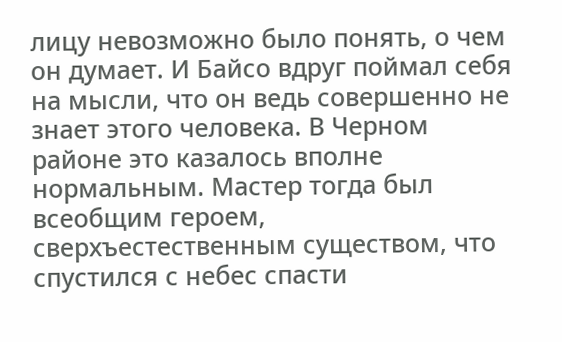лицу невозможно было понять, о чем он думает. И Байсо вдруг поймал себя на мысли, что он ведь совершенно не знает этого человека. В Черном районе это казалось вполне нормальным. Мастер тогда был всеобщим героем, сверхъестественным существом, что спустился с небес спасти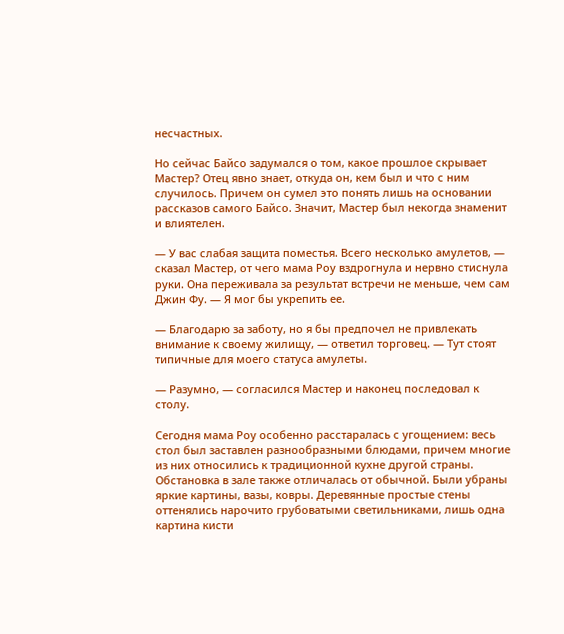несчастных.

Но сейчас Байсо задумался о том, какое прошлое скрывает Мастер? Отец явно знает, откуда он, кем был и что с ним случилось. Причем он сумел это понять лишь на основании рассказов самого Байсо. Значит, Мастер был некогда знаменит и влиятелен.

— У вас слабая защита поместья. Всего несколько амулетов, — сказал Мастер, от чего мама Роу вздрогнула и нервно стиснула руки. Она переживала за результат встречи не меньше, чем сам Джин Фу. — Я мог бы укрепить ее.

— Благодарю за заботу, но я бы предпочел не привлекать внимание к своему жилищу, — ответил торговец. — Тут стоят типичные для моего статуса амулеты.

— Разумно, — согласился Мастер и наконец последовал к столу.

Сегодня мама Роу особенно расстаралась с угощением: весь стол был заставлен разнообразными блюдами, причем многие из них относились к традиционной кухне другой страны. Обстановка в зале также отличалась от обычной. Были убраны яркие картины, вазы, ковры. Деревянные простые стены оттенялись нарочито грубоватыми светильниками, лишь одна картина кисти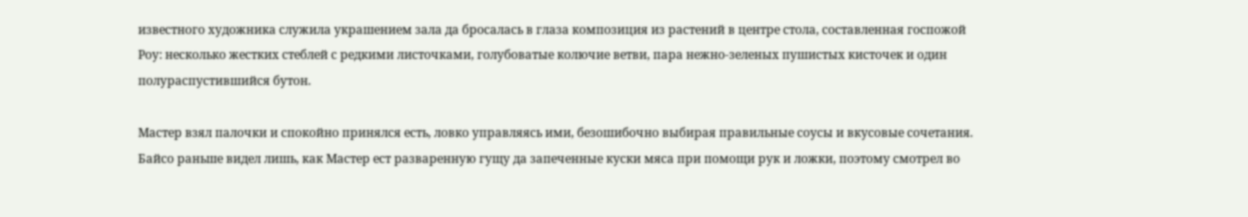известного художника служила украшением зала да бросалась в глаза композиция из растений в центре стола, составленная госпожой Роу: несколько жестких стеблей с редкими листочками, голубоватые колючие ветви, пара нежно-зеленых пушистых кисточек и один полураспустившийся бутон.

Мастер взял палочки и спокойно принялся есть, ловко управляясь ими, безошибочно выбирая правильные соусы и вкусовые сочетания. Байсо раньше видел лишь, как Мастер ест разваренную гущу да запеченные куски мяса при помощи рук и ложки, поэтому смотрел во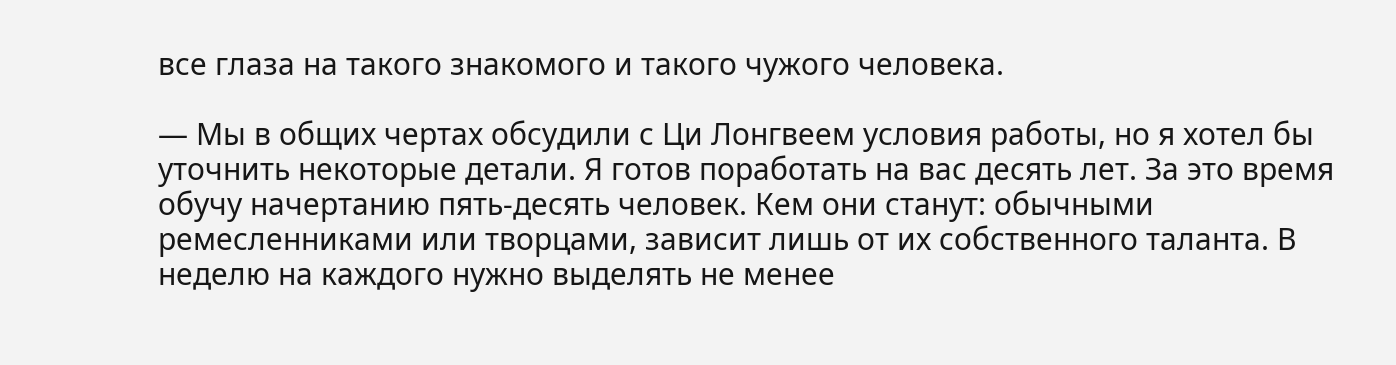все глаза на такого знакомого и такого чужого человека.

— Мы в общих чертах обсудили с Ци Лонгвеем условия работы, но я хотел бы уточнить некоторые детали. Я готов поработать на вас десять лет. За это время обучу начертанию пять-десять человек. Кем они станут: обычными ремесленниками или творцами, зависит лишь от их собственного таланта. В неделю на каждого нужно выделять не менее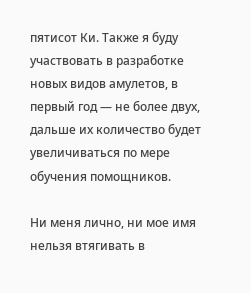пятисот Ки. Также я буду участвовать в разработке новых видов амулетов, в первый год — не более двух, дальше их количество будет увеличиваться по мере обучения помощников.

Ни меня лично, ни мое имя нельзя втягивать в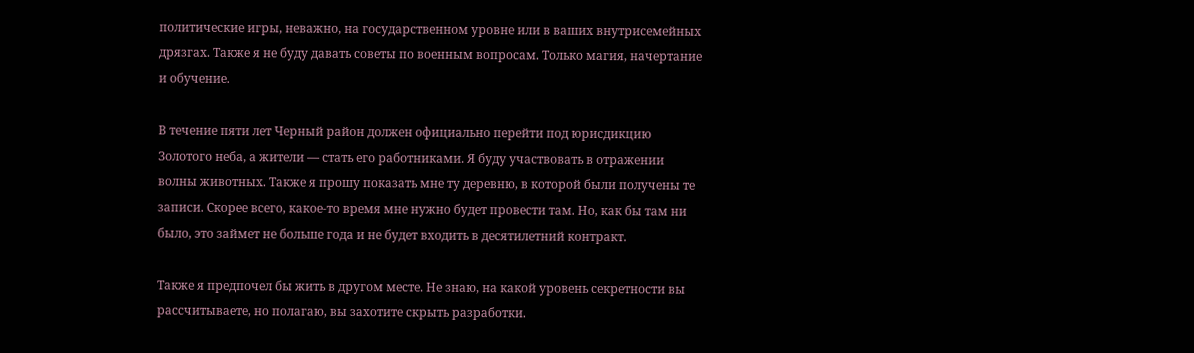политические игры, неважно, на государственном уровне или в ваших внутрисемейных дрязгах. Также я не буду давать советы по военным вопросам. Только магия, начертание и обучение.

В течение пяти лет Черный район должен официально перейти под юрисдикцию Золотого неба, а жители — стать его работниками. Я буду участвовать в отражении волны животных. Также я прошу показать мне ту деревню, в которой были получены те записи. Скорее всего, какое-то время мне нужно будет провести там. Но, как бы там ни было, это займет не больше года и не будет входить в десятилетний контракт.

Также я предпочел бы жить в другом месте. Не знаю, на какой уровень секретности вы рассчитываете, но полагаю, вы захотите скрыть разработки.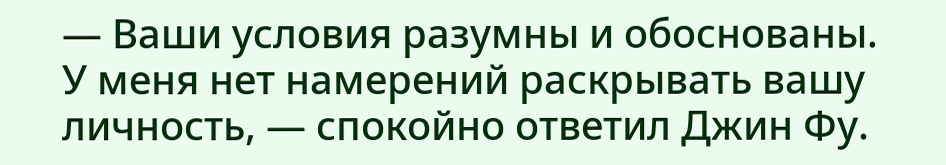— Ваши условия разумны и обоснованы. У меня нет намерений раскрывать вашу личность, — спокойно ответил Джин Фу.